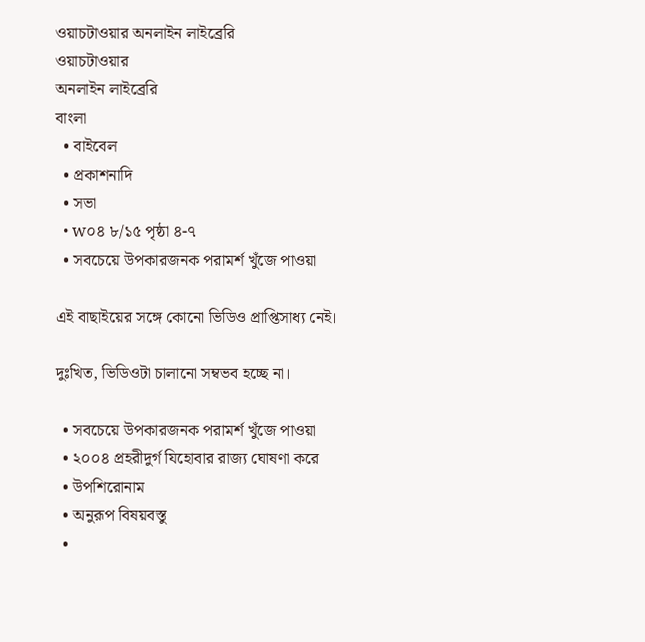ওয়াচটাওয়ার অনলাইন লাইব্রেরি
ওয়াচটাওয়ার
অনলাইন লাইব্রেরি
বাংলা
  • বাইবেল
  • প্রকাশনাদি
  • সভা
  • w০৪ ৮/১৫ পৃষ্ঠা ৪-৭
  • সবচেয়ে উপকারজনক পরামর্শ খুঁজে পাওয়া

এই বাছাইয়ের সঙ্গে কোনো ভিডিও প্রাপ্তিসাধ্য নেই।

দুঃখিত, ভিডিওটা চালানো সম্বভব হচ্ছে না।

  • সবচেয়ে উপকারজনক পরামর্শ খুঁজে পাওয়া
  • ২০০৪ প্রহরীদুর্গ যিহোবার রাজ্য ঘোষণা করে
  • উপশিরোনাম
  • অনুরূপ বিষয়বস্ত‌ু
  •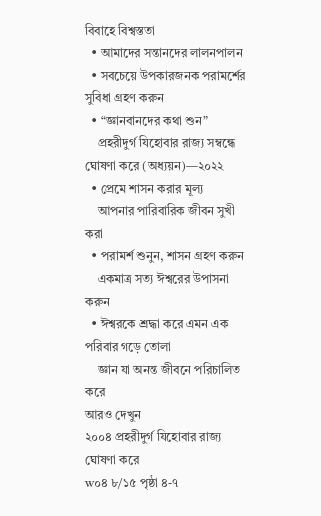বিবাহে বিশ্বস্ততা
  • আমাদের সন্তানদের লালনপালন
  • সবচেয়ে উপকারজনক পরামর্শের সুবিধা গ্রহণ করুন
  • “জ্ঞানবানদের কথা শুন”
    প্রহরীদুর্গ যিহোবার রাজ্য সম্বন্ধে ঘোষণা করে (অধ্যয়ন)—২০২২
  • প্রেমে শাসন করার মূল্য
    আপনার পারিবারিক জীবন সুখী করা
  • পরামর্শ শুনুন, শাসন গ্রহণ করুন
    একমাত্র সত্য ঈশ্বরের উপাসনা করুন
  • ঈশ্বরকে শ্রদ্ধা করে এমন এক পরিবার গড়ে তোলা
    জ্ঞান যা অনন্ত জীবনে পরিচালিত করে
আরও দেখুন
২০০৪ প্রহরীদুর্গ যিহোবার রাজ্য ঘোষণা করে
w০৪ ৮/১৫ পৃষ্ঠা ৪-৭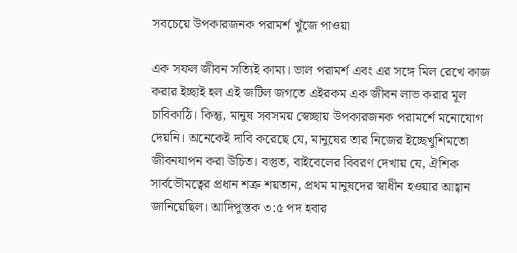সবচেয়ে উপকারজনক পরামর্শ খুঁজে পাওয়া

এক সফল জীবন সত্যিই কাম্য। ভাল পরামর্শ এবং এর সঙ্গে মিল রেখে কাজ করার ইচ্ছাই হল এই জটিল জগতে এইরকম এক জীবন লাভ করার মূল চাবিকাঠি। কিন্তু, মানুষ সবসময় স্বেচ্ছায় উপকারজনক পরামর্শে মনোযোগ দেয়নি। অনেকেই দাবি করেছে যে, মানুষের তার নিজের ইচ্ছেখুশিমতো জীবনযাপন করা উচিত। বস্তুত, বাইবেলের বিবরণ দেখায় যে, ঐশিক সার্বভৌমত্বের প্রধান শত্রু শয়তান, প্রথম মানুষদের স্বাধীন হওয়ার আহ্বান জানিয়েছিল। আদিপুস্তক ৩:৫ পদ হবার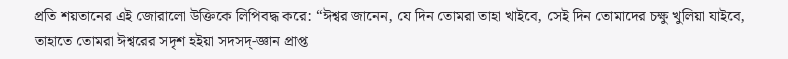প্রতি শয়তানের এই জোরালো উক্তিকে লিপিবদ্ধ করে: “ঈশ্বর জানেন, যে দিন তোমরা তাহা খাইবে, সেই দিন তোমাদের চক্ষু খুলিয়া যাইবে, তাহাতে তোমরা ঈশ্বরের সদৃশ হইয়া সদসদ্‌-জ্ঞান প্রাপ্ত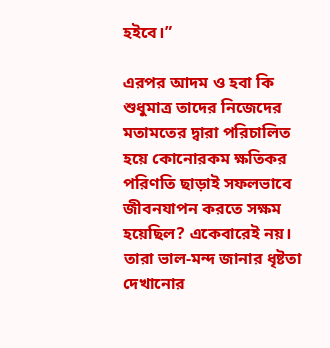হইবে।”

এরপর আদম ও হবা কি শুধুমাত্র তাদের নিজেদের মতামতের দ্বারা পরিচালিত হয়ে কোনোরকম ক্ষতিকর পরিণতি ছাড়াই সফলভাবে জীবনযাপন করতে সক্ষম হয়েছিল? একেবারেই নয়। তারা ভাল-মন্দ জানার ধৃষ্টতা দেখানোর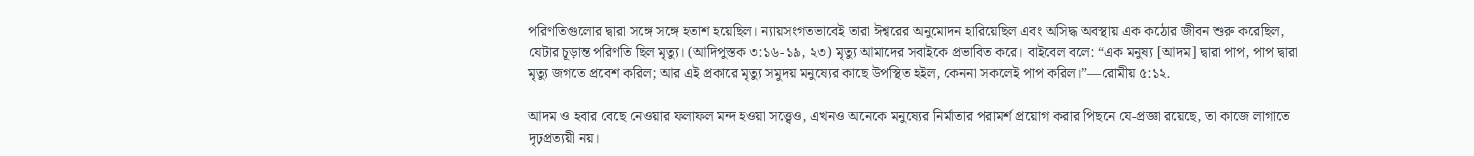পরিণতিগুলোর দ্বারা সঙ্গে সঙ্গে হতাশ হয়েছিল। ন্যায়সংগতভাবেই তারা ঈশ্বরের অনুমোদন হারিয়েছিল এবং অসিদ্ধ অবস্থায় এক কঠোর জীবন শুরু করেছিল, যেটার চূড়ান্ত পরিণতি ছিল মৃত্যু। (আদিপুস্তক ৩:১৬-১৯, ২৩) মৃত্যু আমাদের সবাইকে প্রভাবিত করে। বাইবেল বলে: “এক মনুষ্য [আদম] দ্বারা পাপ, পাপ দ্বারা মৃত্যু জগতে প্রবেশ করিল; আর এই প্রকারে মৃত্যু সমুদয় মনুষ্যের কাছে উপস্থিত হইল, কেননা সকলেই পাপ করিল।”—রোমীয় ৫:১২.

আদম ও হবার বেছে নেওয়ার ফলাফল মন্দ হওয়া সত্ত্বেও, এখনও অনেকে মনুষ্যের নির্মাতার পরামর্শ প্রয়োগ করার পিছনে যে-প্রজ্ঞা রয়েছে, তা কাজে লাগাতে দৃঢ়প্রত্যয়ী নয়।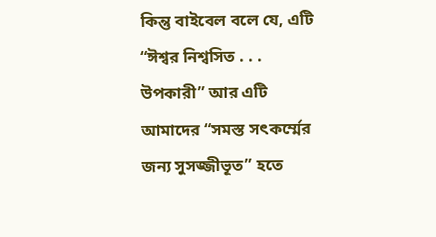কিন্তু বাইবেল বলে যে, এটি “ঈশ্বর নিশ্বসিত . . . উপকারী” আর এটি আমাদের “সমস্ত সৎকর্ম্মের জন্য সুসজ্জীভূত” হতে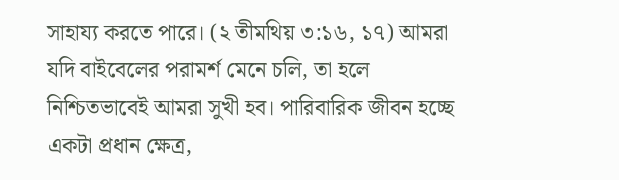সাহায্য করতে পারে। (২ তীমথিয় ৩:১৬, ১৭) আমরা যদি বাইবেলের পরামর্শ মেনে চলি, তা হলে নিশ্চিতভাবেই আমরা সুখী হব। পারিবারিক জীবন হচ্ছে একটা প্রধান ক্ষেত্র,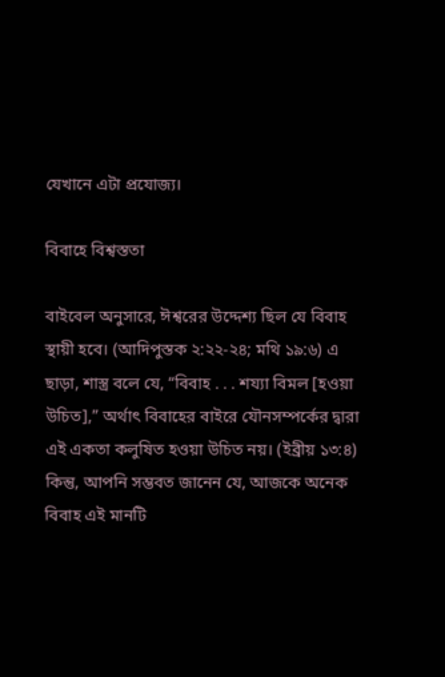যেখানে এটা প্রযোজ্য।

বিবাহে বিশ্বস্ততা

বাইবেল অনুসারে, ঈশ্বরের উদ্দেশ্য ছিল যে বিবাহ স্থায়ী হবে। (আদিপুস্তক ২:২২-২৪; মথি ১৯:৬) এ ছাড়া, শাস্ত্র বলে যে, “বিবাহ . . . শয্যা বিমল [হওয়া উচিত],” অর্থাৎ বিবাহের বাইরে যৌনসম্পর্কের দ্বারা এই একতা কলুষিত হওয়া উচিত নয়। (ইব্রীয় ১৩:৪) কিন্তু, আপনি সম্ভবত জানেন যে, আজকে অনেক বিবাহ এই মানটি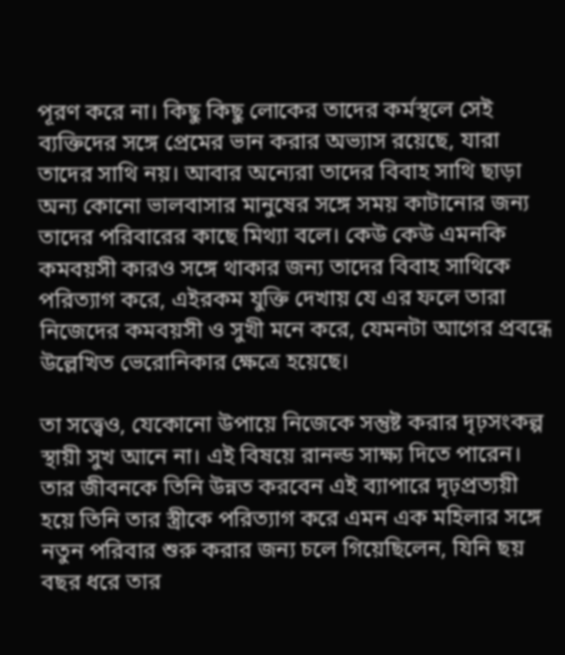পূরণ করে না। কিছু কিছু লোকের তাদের কর্মস্থলে সেই ব্যক্তিদের সঙ্গে প্রেমের ভান করার অভ্যাস রয়েছে, যারা তাদের সাথি নয়। আবার অন্যেরা তাদের বিবাহ সাথি ছাড়া অন্য কোনো ভালবাসার মানুষের সঙ্গে সময় কাটানোর জন্য তাদের পরিবারের কাছে মিথ্যা বলে। কেউ কেউ এমনকি কমবয়সী কারও সঙ্গে থাকার জন্য তাদের বিবাহ সাথিকে পরিত্যাগ করে, এইরকম যুক্তি দেখায় যে এর ফলে তারা নিজেদের কমবয়সী ও সুখী মনে করে, যেমনটা আগের প্রবন্ধে উল্লেখিত ভেরোনিকার ক্ষেত্রে হয়েছে।

তা সত্ত্বেও, যেকোনো উপায়ে নিজেকে সন্তুষ্ট করার দৃঢ়সংকল্প স্থায়ী সুখ আনে না। এই বিষয়ে রানল্ড সাক্ষ্য দিতে পারেন। তার জীবনকে তিনি উন্নত করবেন এই ব্যাপারে দৃঢ়প্রত্যয়ী হয়ে তিনি তার স্ত্রীকে পরিত্যাগ করে এমন এক মহিলার সঙ্গে নতুন পরিবার শুরু করার জন্য চলে গিয়েছিলেন, যিনি ছয় বছর ধরে তার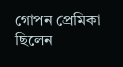গোপন প্রেমিকা ছিলেন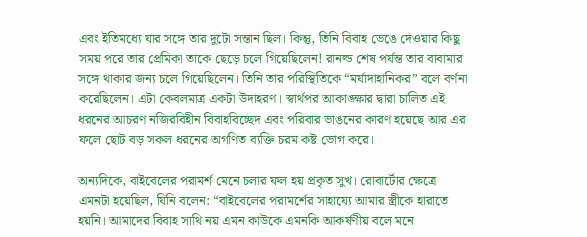এবং ইতিমধ্যে যার সঙ্গে তার দুটো সন্তান ছিল। কিন্তু, তিনি বিবাহ ভেঙে দেওয়ার কিছু সময় পরে তার প্রেমিকা তাকে ছেড়ে চলে গিয়েছিলেন! রানল্ড শেষ পর্যন্ত তার বাবামার সঙ্গে থাকার জন্য চলে গিয়েছিলেন। তিনি তার পরিস্থিতিকে “মর্যাদাহানিকর” বলে বর্ণনা করেছিলেন। এটা কেবলমাত্র একটা উদাহরণ। স্বার্থপর আকাঙ্ক্ষার দ্বারা চালিত এই ধরনের আচরণ নজিরবিহীন বিবাহবিচ্ছেদ এবং পরিবার ভাঙনের কারণ হয়েছে আর এর ফলে ছোট বড় সকল ধরনের অগণিত ব্যক্তি চরম কষ্ট ভোগ করে।

অন্যদিকে, বাইবেলের পরামর্শ মেনে চলার ফল হয় প্রকৃত সুখ। রোবার্টোর ক্ষেত্রে এমনটা হয়েছিল, যিনি বলেন: “বাইবেলের পরামর্শের সাহায্যে আমার স্ত্রীকে হারাতে হয়নি। আমাদের বিবাহ সাথি নয় এমন কাউকে এমনকি আকর্ষণীয় বলে মনে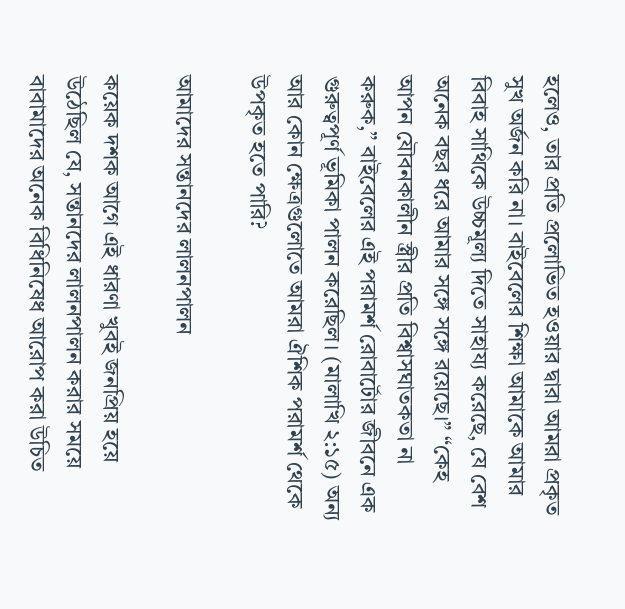হলেও, তার প্রতি প্রলোভিত হওয়ার দ্বারা আমরা প্রকৃত সুখ অর্জন করি না। বাইবেলের শিক্ষা আমাকে আমার বিবাহ সাথিকে উচ্চমূল্য দিতে সাহায্য করেছে, যে বেশ অনেক বছর ধরে আমার সঙ্গে সঙ্গে রয়েছে।” “কেহ আপন যৌবনকালীন স্ত্রীর প্রতি বিশ্বাসঘাতকতা না করুক,” বাইবেলের এই পরামর্শ রোবার্টোর জীবনে এক গুরুত্বপূর্ণ ভূমিকা পালন করেছিল। (মালাখি ২:১৫) অন্য আর কোন ক্ষেত্রগুলোতে আমরা ঐশিক পরামর্শ থেকে উপকৃত হতে পারি?

আমাদের সন্তানদের লালনপালন

কয়েক দশক আগে এই ধারণা খুবই জনপ্রিয় হয়ে উঠেছিল যে, সন্তানদের লালনপালন করার সময়ে বাবামাদের অনেক বিধিনিষেধ আরোপ করা উচিত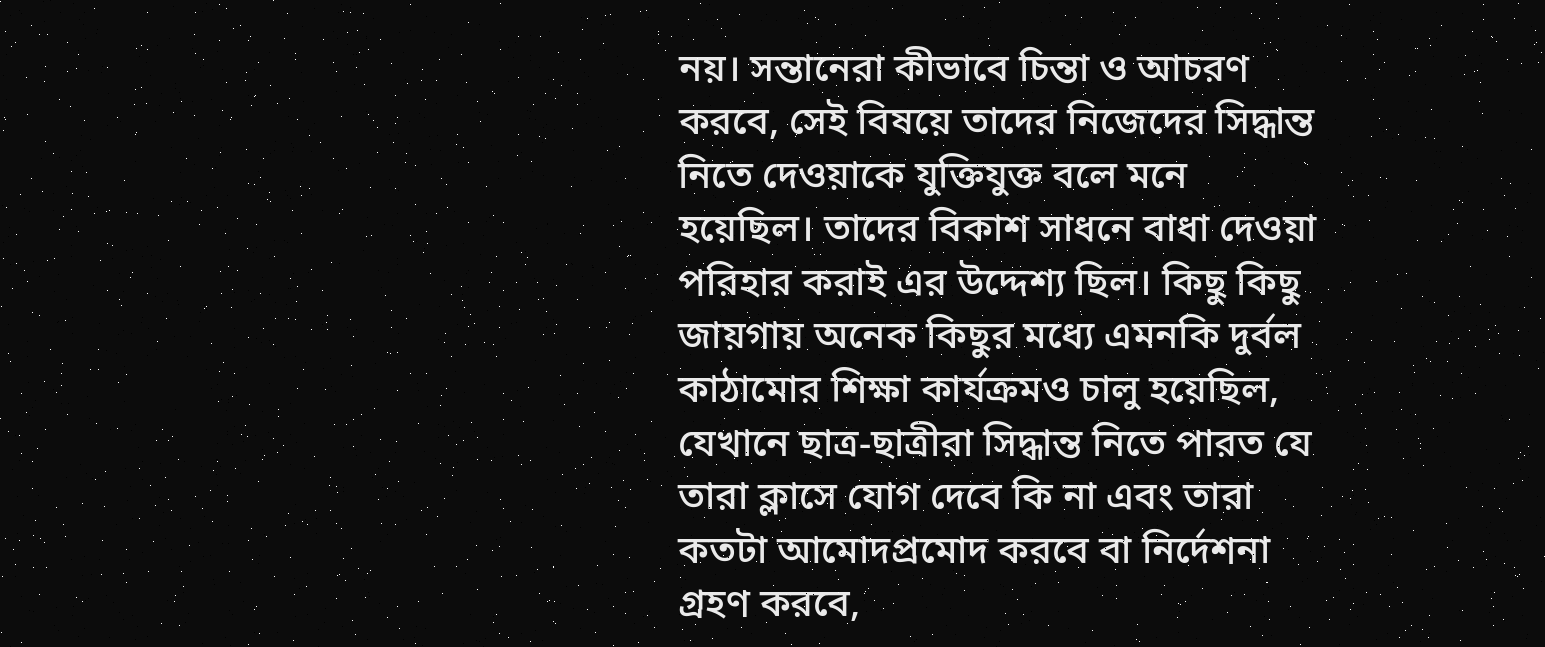নয়। সন্তানেরা কীভাবে চিন্তা ও আচরণ করবে, সেই বিষয়ে তাদের নিজেদের সিদ্ধান্ত নিতে দেওয়াকে যুক্তিযুক্ত বলে মনে হয়েছিল। তাদের বিকাশ সাধনে বাধা দেওয়া পরিহার করাই এর উদ্দেশ্য ছিল। কিছু কিছু জায়গায় অনেক কিছুর মধ্যে এমনকি দুর্বল কাঠামোর শিক্ষা কার্যক্রমও চালু হয়েছিল, যেখানে ছাত্র-ছাত্রীরা সিদ্ধান্ত নিতে পারত যে তারা ক্লাসে যোগ দেবে কি না এবং তারা কতটা আমোদপ্রমোদ করবে বা নির্দেশনা গ্রহণ করবে,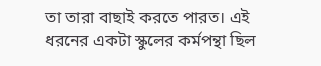তা তারা বাছাই করতে পারত। এই ধরনের একটা স্কুলের কর্মপন্থা ছিল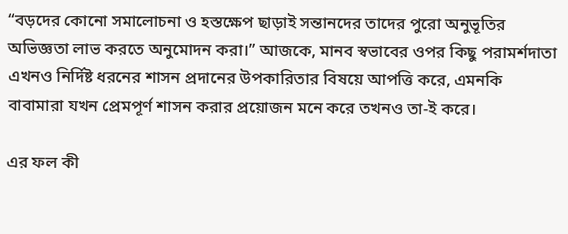“বড়দের কোনো সমালোচনা ও হস্তক্ষেপ ছাড়াই সন্তানদের তাদের পুরো অনুভূতির অভিজ্ঞতা লাভ করতে অনুমোদন করা।” আজকে, মানব স্বভাবের ওপর কিছু পরামর্শদাতা এখনও নির্দিষ্ট ধরনের শাসন প্রদানের উপকারিতার বিষয়ে আপত্তি করে, এমনকি বাবামারা যখন প্রেমপূর্ণ শাসন করার প্রয়োজন মনে করে তখনও তা-ই করে।

এর ফল কী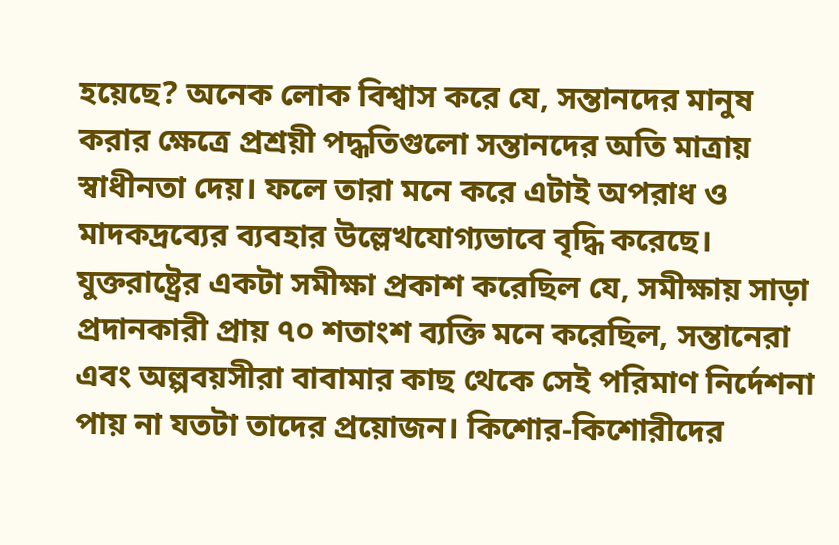হয়েছে? অনেক লোক বিশ্বাস করে যে, সন্তানদের মানুষ করার ক্ষেত্রে প্রশ্রয়ী পদ্ধতিগুলো সন্তানদের অতি মাত্রায় স্বাধীনতা দেয়। ফলে তারা মনে করে এটাই অপরাধ ও মাদকদ্রব্যের ব্যবহার উল্লেখযোগ্যভাবে বৃদ্ধি করেছে। যুক্তরাষ্ট্রের একটা সমীক্ষা প্রকাশ করেছিল যে, সমীক্ষায় সাড়া প্রদানকারী প্রায় ৭০ শতাংশ ব্যক্তি মনে করেছিল, সন্তানেরা এবং অল্পবয়সীরা বাবামার কাছ থেকে সেই পরিমাণ নির্দেশনা পায় না যতটা তাদের প্রয়োজন। কিশোর-কিশোরীদের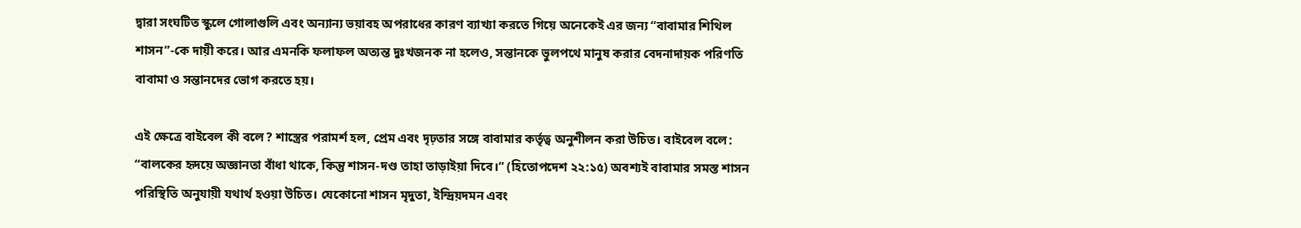দ্বারা সংঘটিত স্কুলে গোলাগুলি এবং অন্যান্য ভয়াবহ অপরাধের কারণ ব্যাখ্যা করতে গিয়ে অনেকেই এর জন্য “বাবামার শিথিল শাসন”-কে দায়ী করে। আর এমনকি ফলাফল অত্যন্ত দুঃখজনক না হলেও, সন্তানকে ভুলপথে মানুষ করার বেদনাদায়ক পরিণতি বাবামা ও সন্তানদের ভোগ করতে হয়।

এই ক্ষেত্রে বাইবেল কী বলে? শাস্ত্রের পরামর্শ হল, প্রেম এবং দৃঢ়তার সঙ্গে বাবামার কর্তৃত্ব অনুশীলন করা উচিত। বাইবেল বলে: “বালকের হৃদয়ে অজ্ঞানতা বাঁধা থাকে, কিন্তু শাসন-দণ্ড তাহা তাড়াইয়া দিবে।” (হিতোপদেশ ২২:১৫) অবশ্যই বাবামার সমস্ত শাসন পরিস্থিতি অনুযায়ী যথার্থ হওয়া উচিত। যেকোনো শাসন মৃদুতা, ইন্দ্রিয়দমন এবং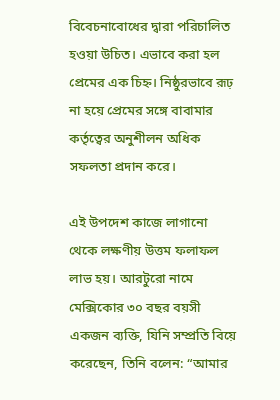বিবেচনাবোধের দ্বারা পরিচালিত হওয়া উচিত। এভাবে করা হল প্রেমের এক চিহ্ন। নিষ্ঠুরভাবে রূঢ় না হয়ে প্রেমের সঙ্গে বাবামার কর্তৃত্বের অনুশীলন অধিক সফলতা প্রদান করে।

এই উপদেশ কাজে লাগানো থেকে লক্ষণীয় উত্তম ফলাফল লাভ হয়। আরটুরো নামে মেক্সিকোর ৩০ বছর বয়সী একজন ব্যক্তি, যিনি সম্প্রতি বিয়ে করেছেন, তিনি বলেন: “আমার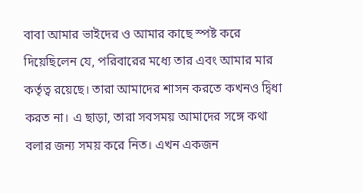বাবা আমার ভাইদের ও আমার কাছে স্পষ্ট করে দিয়েছিলেন যে, পরিবারের মধ্যে তার এবং আমার মার কর্তৃত্ব রয়েছে। তারা আমাদের শাসন করতে কখনও দ্বিধা করত না। এ ছাড়া, তারা সবসময় আমাদের সঙ্গে কথা বলার জন্য সময় করে নিত। এখন একজন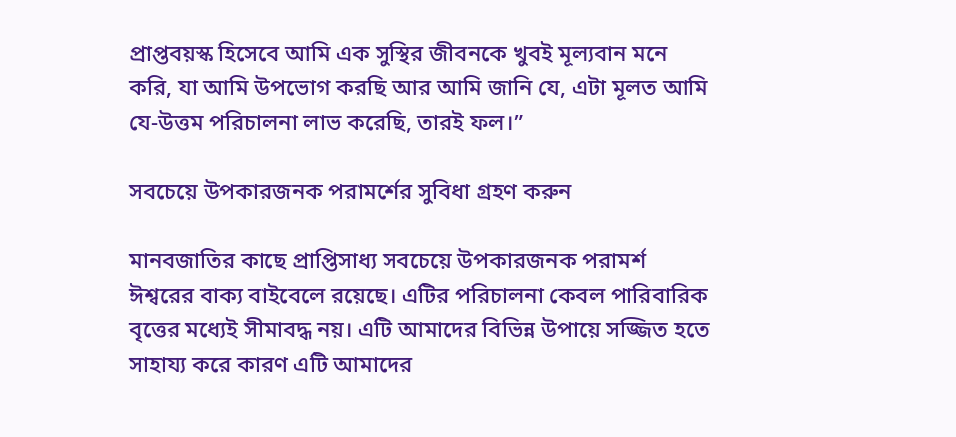প্রাপ্তবয়স্ক হিসেবে আমি এক সুস্থির জীবনকে খুবই মূল্যবান মনে করি, যা আমি উপভোগ করছি আর আমি জানি যে, এটা মূলত আমি যে-উত্তম পরিচালনা লাভ করেছি, তারই ফল।”

সবচেয়ে উপকারজনক পরামর্শের সুবিধা গ্রহণ করুন

মানবজাতির কাছে প্রাপ্তিসাধ্য সবচেয়ে উপকারজনক পরামর্শ ঈশ্বরের বাক্য বাইবেলে রয়েছে। এটির পরিচালনা কেবল পারিবারিক বৃত্তের মধ্যেই সীমাবদ্ধ নয়। এটি আমাদের বিভিন্ন উপায়ে সজ্জিত হতে সাহায্য করে কারণ এটি আমাদের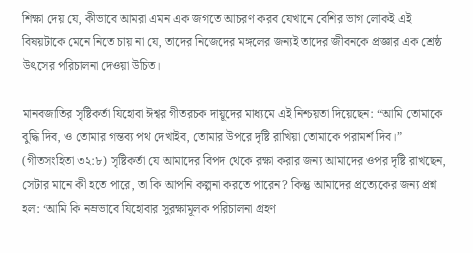শিক্ষা দেয় যে, কীভাবে আমরা এমন এক জগতে আচরণ করব যেখানে বেশির ভাগ লোকই এই বিষয়টাকে মেনে নিতে চায় না যে, তাদের নিজেদের মঙ্গলের জন্যই তাদের জীবনকে প্রজ্ঞার এক শ্রেষ্ঠ উৎসের পরিচালনা দেওয়া উচিত।

মানবজাতির সৃষ্টিকর্তা যিহোবা ঈশ্বর গীতরচক দায়ূদের মাধ্যমে এই নিশ্চয়তা দিয়েছেন: “আমি তোমাকে বুদ্ধি দিব, ও তোমার গন্তব্য পথ দেখাইব, তোমার উপরে দৃষ্টি রাখিয়া তোমাকে পরামর্শ দিব।” (গীতসংহিতা ৩২:৮) সৃষ্টিকর্তা যে আমাদের বিপদ থেকে রক্ষা করার জন্য আমাদের ওপর দৃষ্টি রাখছেন, সেটার মানে কী হতে পারে, তা কি আপনি কল্পনা করতে পারেন? কিন্তু আমাদের প্রত্যেকের জন্য প্রশ্ন হল: ‘আমি কি নম্রভাবে যিহোবার সুরক্ষামূলক পরিচালনা গ্রহণ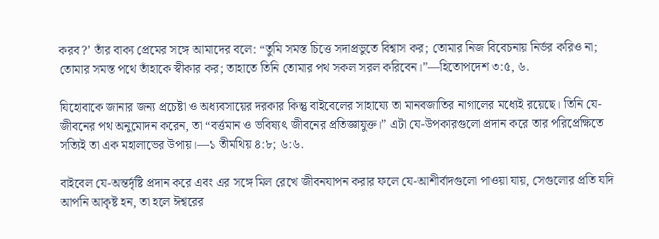করব?’ তাঁর বাক্য প্রেমের সঙ্গে আমাদের বলে: “তুমি সমস্ত চিত্তে সদাপ্রভুতে বিশ্বাস কর; তোমার নিজ বিবেচনায় নির্ভর করিও না; তোমার সমস্ত পথে তাঁহাকে স্বীকার কর; তাহাতে তিনি তোমার পথ সকল সরল করিবেন।”—হিতোপদেশ ৩:৫, ৬.

যিহোবাকে জানার জন্য প্রচেষ্টা ও অধ্যবসায়ের দরকার কিন্তু বাইবেলের সাহায্যে তা মানবজাতির নাগালের মধ্যেই রয়েছে। তিনি যে-জীবনের পথ অনুমোদন করেন, তা “বর্ত্তমান ও ভবিষ্যৎ জীবনের প্রতিজ্ঞাযুক্ত।” এটা যে-উপকারগুলো প্রদান করে তার পরিপ্রেক্ষিতে সত্যিই তা এক মহালাভের উপায়।—১ তীমথিয় ৪:৮; ৬:৬.

বাইবেল যে-অন্তর্দৃষ্টি প্রদান করে এবং এর সঙ্গে মিল রেখে জীবনযাপন করার ফলে যে-আশীর্বাদগুলো পাওয়া যায়, সেগুলোর প্রতি যদি আপনি আকৃষ্ট হন, তা হলে ঈশ্বরের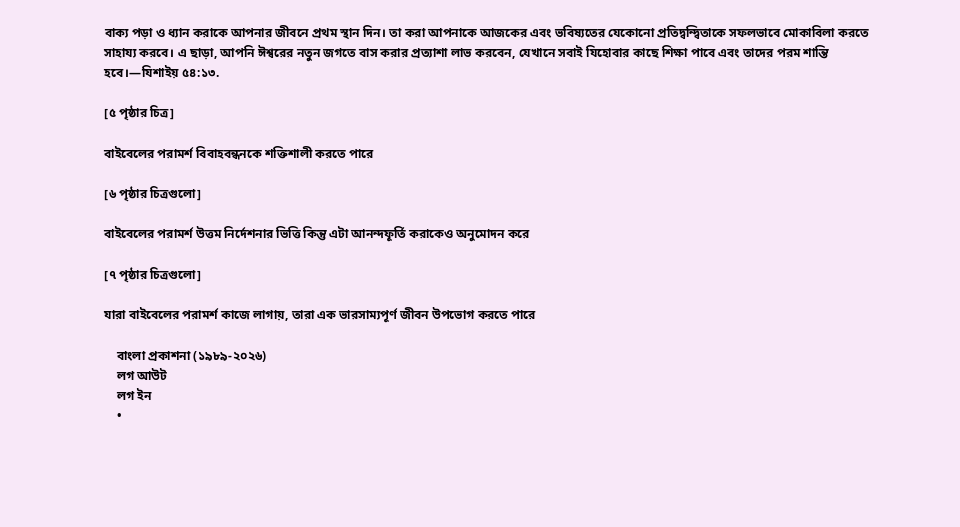বাক্য পড়া ও ধ্যান করাকে আপনার জীবনে প্রথম স্থান দিন। তা করা আপনাকে আজকের এবং ভবিষ্যতের যেকোনো প্রতিদ্বন্দ্বিতাকে সফলভাবে মোকাবিলা করতে সাহায্য করবে। এ ছাড়া, আপনি ঈশ্বরের নতুন জগতে বাস করার প্রত্যাশা লাভ করবেন, যেখানে সবাই যিহোবার কাছে শিক্ষা পাবে এবং তাদের পরম শান্তি হবে।—যিশাইয় ৫৪:১৩.

[৫ পৃষ্ঠার চিত্র]

বাইবেলের পরামর্শ বিবাহবন্ধনকে শক্তিশালী করতে পারে

[৬ পৃষ্ঠার চিত্রগুলো]

বাইবেলের পরামর্শ উত্তম নির্দেশনার ভিত্তি কিন্তু এটা আনন্দফূর্তি করাকেও অনুমোদন করে

[৭ পৃষ্ঠার চিত্রগুলো]

যারা বাইবেলের পরামর্শ কাজে লাগায়, তারা এক ভারসাম্যপূর্ণ জীবন উপভোগ করতে পারে

    বাংলা প্রকাশনা (১৯৮৯-২০২৬)
    লগ আউট
    লগ ইন
    •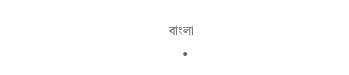বাংলা
    •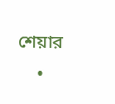শেয়ার
    •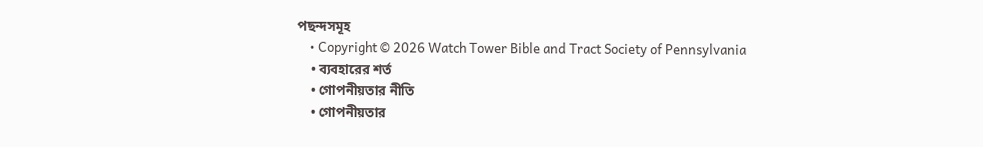পছন্দসমূহ
    • Copyright © 2026 Watch Tower Bible and Tract Society of Pennsylvania
    • ব্যবহারের শর্ত
    • গোপনীয়তার নীতি
    • গোপনীয়তার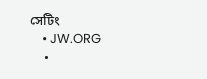সেটিং
    • JW.ORG
    •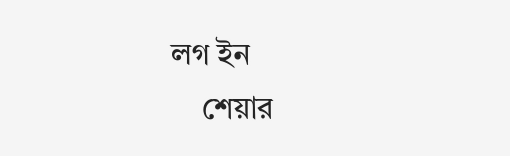লগ ইন
    শেয়ার